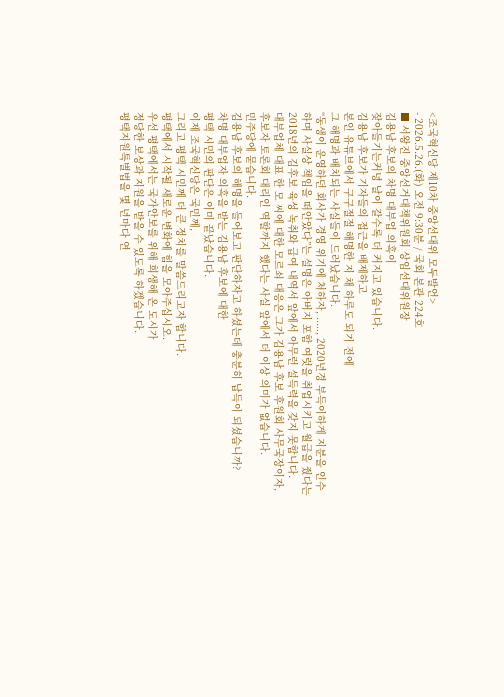<조국혁신당 제10차 중앙선대위 모두발언>
- 2026.5.26.(화) 오전 9:30분 / 국회 본관 224호
■ 서왕진 중앙선거대책위원회 상임선대위원장
김용남 후보의 차명 대부업 의혹이
잦아들기는커녕 날이 갈수록 더 커지고 있습니다.
김용남 후보가 기자들의 접근을 배제하고
본인 유튜브에서 구구절절 해명한 지 채 하루도 되기 전에
그 해명과 배치되는 사실들이 드러났습니다.
“동생이 운영하던 회사가 경영 위기에 처하자, ....., 2020년경 부득이하게 지분을 인수하며 사실상 책임을 떠안았다”는 설명은 아버지 포함 여럿을 취업시키고 월급을 줬다는 2018년의 김후보 육성 녹취와 급여 내역서 앞에서 아무런 설득력을 갖지 못합니다.
대부업체 대표 한 모 씨에 대한 모르쇠 대응은 그가 김용남 후보 후원회 사무국장이자, 후보자 토론회 대리인 역할까지 했다는 사실 앞에서 더 이상 의미가 없습니다.
민주당에 묻습니다.
김용남 후보의 해명을 들어보고 판단하자고 하셨는데 충분히 납득이 되셨습니까?
차명 대부업자 의혹을 받는 김용남 후보에 대한
평택 시민의 판단은 이미 끝났습니다.
이제 조국혁신당은 국민께,
그리고 평택 시민께 더 큰 정치를 말씀드리고자 합니다.
평택에서 시작될 새로운 변화에 힘을 모아주십시오.
우선 평택에서는 국가안보를 위해 희생해 온 도시가
정당한 보상과 지원을 받을 수 있도록 하겠습니다.
평택지원특별법을 몇 년마다 연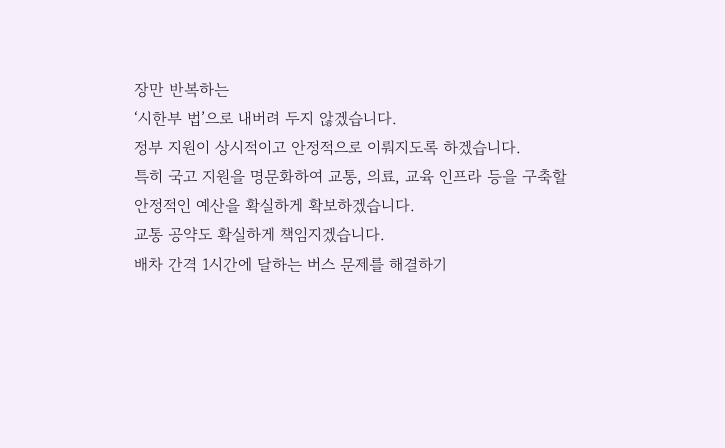장만 반복하는
‘시한부 법’으로 내버려 두지 않겠습니다.
정부 지원이 상시적이고 안정적으로 이뤄지도록 하겠습니다.
특히 국고 지원을 명문화하여 교통, 의료, 교육 인프라 등을 구축할 안정적인 예산을 확실하게 확보하겠습니다.
교통 공약도 확실하게 책임지겠습니다.
배차 간격 1시간에 달하는 버스 문제를 해결하기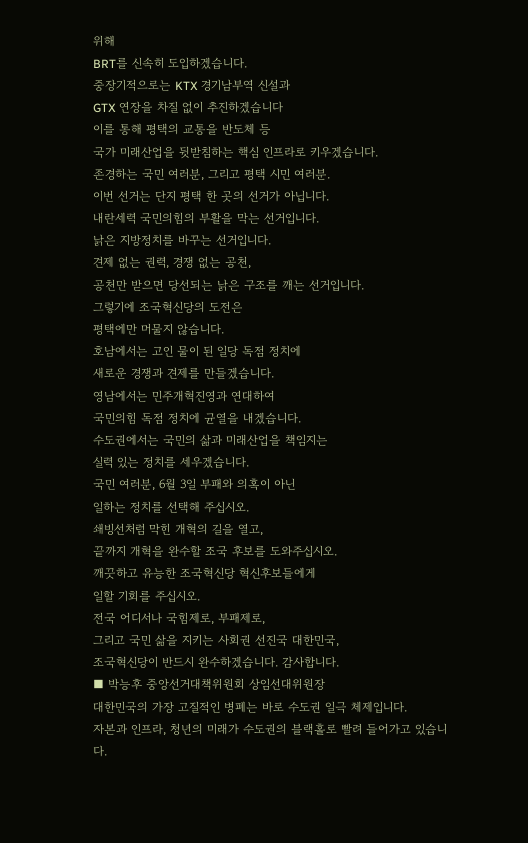위해
BRT를 신속히 도입하겠습니다.
중장기적으로는 KTX 경기남부역 신설과
GTX 연장을 차질 없이 추진하겠습니다
이를 통해 평택의 교통을 반도체 등
국가 미래산업을 뒷받침하는 핵심 인프라로 키우겠습니다.
존경하는 국민 여러분, 그리고 평택 시민 여러분.
이번 선거는 단지 평택 한 곳의 선거가 아닙니다.
내란세력 국민의힘의 부활을 막는 선거입니다.
낡은 지방정치를 바꾸는 선거입니다.
견제 없는 권력, 경쟁 없는 공천,
공천만 받으면 당선되는 낡은 구조를 깨는 선거입니다.
그렇기에 조국혁신당의 도전은
평택에만 머물지 않습니다.
호남에서는 고인 물이 된 일당 독점 정치에
새로운 경쟁과 견제를 만들겠습니다.
영남에서는 민주개혁진영과 연대하여
국민의힘 독점 정치에 균열을 내겠습니다.
수도권에서는 국민의 삶과 미래산업을 책임지는
실력 있는 정치를 세우겠습니다.
국민 여러분, 6월 3일 부패와 의혹이 아닌
일하는 정치를 선택해 주십시오.
쇄빙선처럼 막힌 개혁의 길을 열고,
끝까지 개혁을 완수할 조국 후보를 도와주십시오.
깨끗하고 유능한 조국혁신당 혁신후보들에게
일할 기회를 주십시오.
전국 어디서나 국힘제로, 부패제로,
그리고 국민 삶을 지키는 사회권 선진국 대한민국,
조국혁신당이 반드시 완수하겠습니다. 감사합니다.
■ 박능후 중앙선거대책위원회 상임선대위원장
대한민국의 가장 고질적인 병폐는 바로 수도권 일극 체제입니다.
자본과 인프라, 청년의 미래가 수도권의 블랙홀로 빨려 들어가고 있습니다.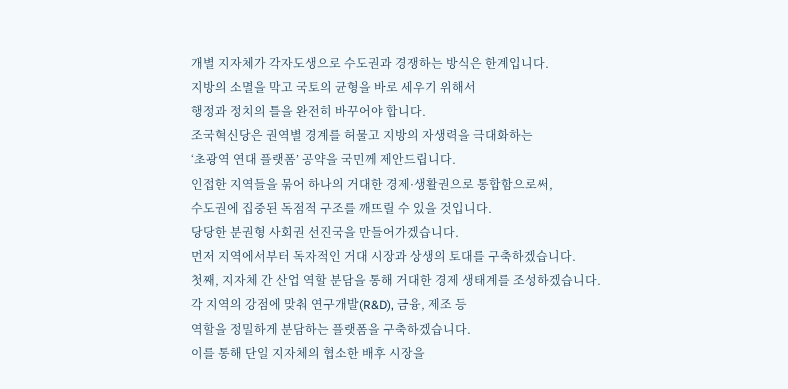개별 지자체가 각자도생으로 수도권과 경쟁하는 방식은 한계입니다.
지방의 소멸을 막고 국토의 균형을 바로 세우기 위해서
행정과 정치의 틀을 완전히 바꾸어야 합니다.
조국혁신당은 권역별 경계를 허물고 지방의 자생력을 극대화하는
‘초광역 연대 플랫폼’ 공약을 국민께 제안드립니다.
인접한 지역들을 묶어 하나의 거대한 경제·생활권으로 통합함으로써,
수도권에 집중된 독점적 구조를 깨뜨릴 수 있을 것입니다.
당당한 분권형 사회권 선진국을 만들어가겠습니다.
먼저 지역에서부터 독자적인 거대 시장과 상생의 토대를 구축하겠습니다.
첫째, 지자체 간 산업 역할 분담을 통해 거대한 경제 생태계를 조성하겠습니다.
각 지역의 강점에 맞춰 연구개발(R&D), 금융, 제조 등
역할을 정밀하게 분담하는 플랫폼을 구축하겠습니다.
이를 통해 단일 지자체의 협소한 배후 시장을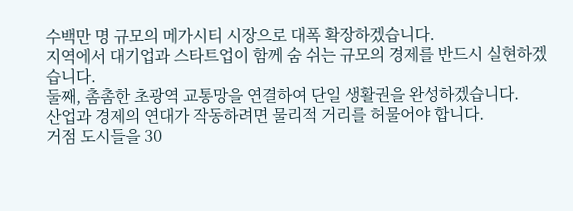수백만 명 규모의 메가시티 시장으로 대폭 확장하겠습니다.
지역에서 대기업과 스타트업이 함께 숨 쉬는 규모의 경제를 반드시 실현하겠습니다.
둘째, 촘촘한 초광역 교통망을 연결하여 단일 생활권을 완성하겠습니다.
산업과 경제의 연대가 작동하려면 물리적 거리를 허물어야 합니다.
거점 도시들을 30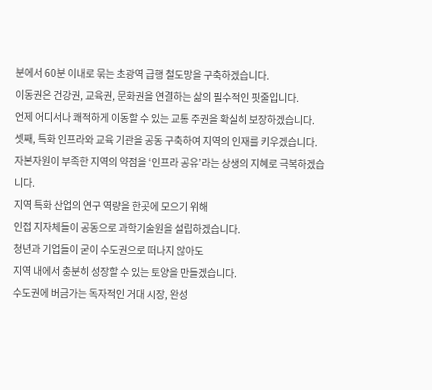분에서 60분 이내로 묶는 초광역 급행 철도망을 구축하겠습니다.
이동권은 건강권, 교육권, 문화권을 연결하는 삶의 필수적인 핏줄입니다.
언제 어디서나 쾌적하게 이동할 수 있는 교통 주권을 확실히 보장하겠습니다.
셋째, 특화 인프라와 교육 기관을 공동 구축하여 지역의 인재를 키우겠습니다.
자본자원이 부족한 지역의 약점을 ‘인프라 공유’라는 상생의 지혜로 극복하겠습니다.
지역 특화 산업의 연구 역량을 한곳에 모으기 위해
인접 지자체들이 공동으로 과학기술원을 설립하겠습니다.
청년과 기업들이 굳이 수도권으로 떠나지 않아도
지역 내에서 충분히 성장할 수 있는 토양을 만들겠습니다.
수도권에 버금가는 독자적인 거대 시장, 완성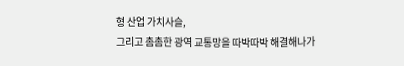형 산업 가치사슬,
그리고 촘촘한 광역 교통망을 따박따박 해결해나가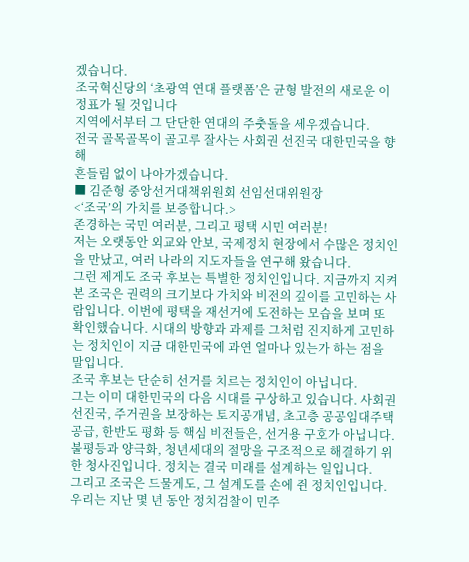겠습니다.
조국혁신당의 ‘초광역 연대 플랫폼’은 균형 발전의 새로운 이정표가 될 것입니다
지역에서부터 그 단단한 연대의 주춧돌을 세우겠습니다.
전국 골목골목이 골고루 잘사는 사회권 선진국 대한민국을 향해
흔들림 없이 나아가겠습니다.
■ 김준형 중앙선거대책위원회 선임선대위원장
<‘조국’의 가치를 보증합니다.>
존경하는 국민 여러분, 그리고 평택 시민 여러분!
저는 오랫동안 외교와 안보, 국제정치 현장에서 수많은 정치인을 만났고, 여러 나라의 지도자들을 연구해 왔습니다.
그런 제게도 조국 후보는 특별한 정치인입니다. 지금까지 지켜본 조국은 권력의 크기보다 가치와 비전의 깊이를 고민하는 사람입니다. 이번에 평택을 재선거에 도전하는 모습을 보며 또 확인했습니다. 시대의 방향과 과제를 그처럼 진지하게 고민하는 정치인이 지금 대한민국에 과연 얼마나 있는가 하는 점을 말입니다.
조국 후보는 단순히 선거를 치르는 정치인이 아닙니다.
그는 이미 대한민국의 다음 시대를 구상하고 있습니다. 사회권 선진국, 주거권을 보장하는 토지공개념, 초고층 공공임대주택 공급, 한반도 평화 등 핵심 비전들은, 선거용 구호가 아닙니다. 불평등과 양극화, 청년세대의 절망을 구조적으로 해결하기 위한 청사진입니다. 정치는 결국 미래를 설계하는 일입니다.
그리고 조국은 드물게도, 그 설계도를 손에 쥔 정치인입니다.
우리는 지난 몇 년 동안 정치검찰이 민주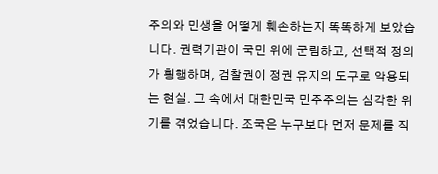주의와 민생을 어떻게 훼손하는지 똑똑하게 보았습니다. 권력기관이 국민 위에 군림하고, 선택적 정의가 횡행하며, 검찰권이 정권 유지의 도구로 악용되는 현실. 그 속에서 대한민국 민주주의는 심각한 위기를 겪었습니다. 조국은 누구보다 먼저 문제를 직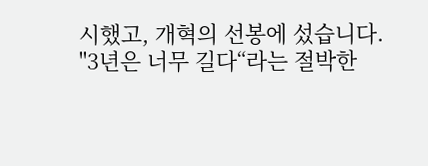시했고, 개혁의 선봉에 섰습니다.
"3년은 너무 길다“라는 절박한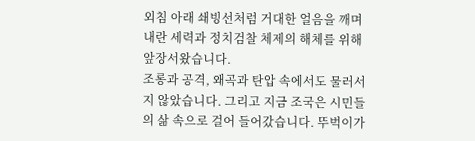외침 아래 쇄빙선처럼 거대한 얼음을 깨며 내란 세력과 정치검찰 체제의 해체를 위해 앞장서왔습니다.
조롱과 공격, 왜곡과 탄압 속에서도 물러서지 않았습니다. 그리고 지금 조국은 시민들의 삶 속으로 걸어 들어갔습니다. 뚜벅이가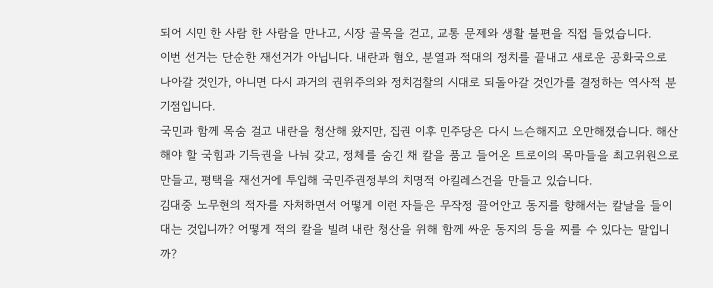되어 시민 한 사람 한 사람을 만나고, 시장 골목을 걷고, 교통 문제와 생활 불편을 직접 들었습니다.
이번 선거는 단순한 재선거가 아닙니다. 내란과 혐오, 분열과 적대의 정치를 끝내고 새로운 공화국으로 나아갈 것인가, 아니면 다시 과거의 권위주의와 정치검찰의 시대로 되돌아갈 것인가를 결정하는 역사적 분기점입니다.
국민과 함께 목숨 걸고 내란을 청산해 왔지만, 집권 이후 민주당은 다시 느슨해지고 오만해졌습니다. 해산해야 할 국힘과 기득권을 나눠 갖고, 정체를 숨긴 채 칼을 품고 들어온 트로이의 목마들을 최고위원으로 만들고, 평택을 재선거에 투입해 국민주권정부의 치명적 아킬레스건을 만들고 있습니다.
김대중 노무현의 적자를 자처하면서 어떻게 이런 자들은 무작정 끌어안고 동지를 향해서는 칼날을 들이대는 것입니까? 어떻게 적의 칼을 빌려 내란 청산을 위해 함께 싸운 동지의 등을 찌를 수 있다는 말입니까?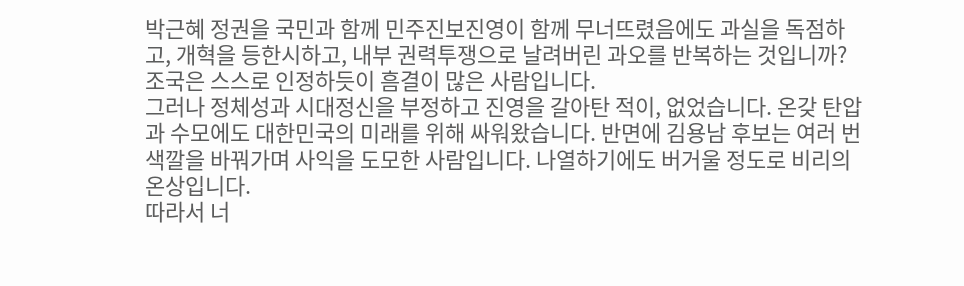박근혜 정권을 국민과 함께 민주진보진영이 함께 무너뜨렸음에도 과실을 독점하고, 개혁을 등한시하고, 내부 권력투쟁으로 날려버린 과오를 반복하는 것입니까?
조국은 스스로 인정하듯이 흠결이 많은 사람입니다.
그러나 정체성과 시대정신을 부정하고 진영을 갈아탄 적이, 없었습니다. 온갖 탄압과 수모에도 대한민국의 미래를 위해 싸워왔습니다. 반면에 김용남 후보는 여러 번 색깔을 바꿔가며 사익을 도모한 사람입니다. 나열하기에도 버거울 정도로 비리의 온상입니다.
따라서 너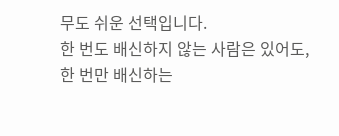무도 쉬운 선택입니다.
한 번도 배신하지 않는 사람은 있어도,
한 번만 배신하는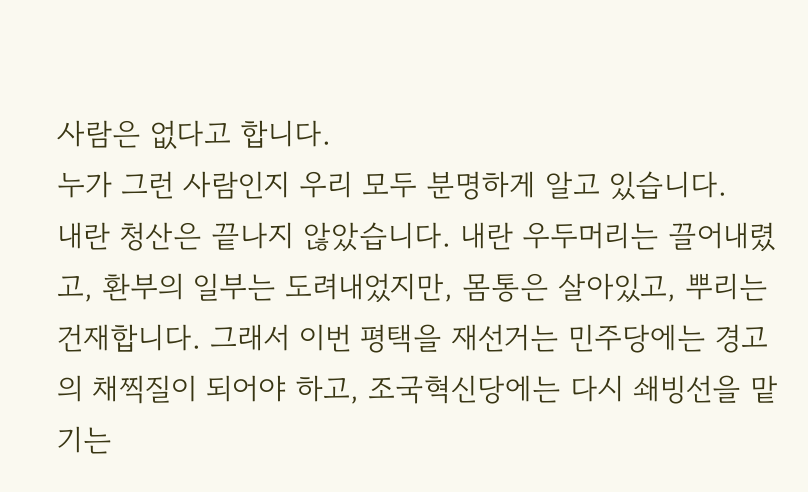사람은 없다고 합니다.
누가 그런 사람인지 우리 모두 분명하게 알고 있습니다.
내란 청산은 끝나지 않았습니다. 내란 우두머리는 끌어내렸고, 환부의 일부는 도려내었지만, 몸통은 살아있고, 뿌리는 건재합니다. 그래서 이번 평택을 재선거는 민주당에는 경고의 채찍질이 되어야 하고, 조국혁신당에는 다시 쇄빙선을 맡기는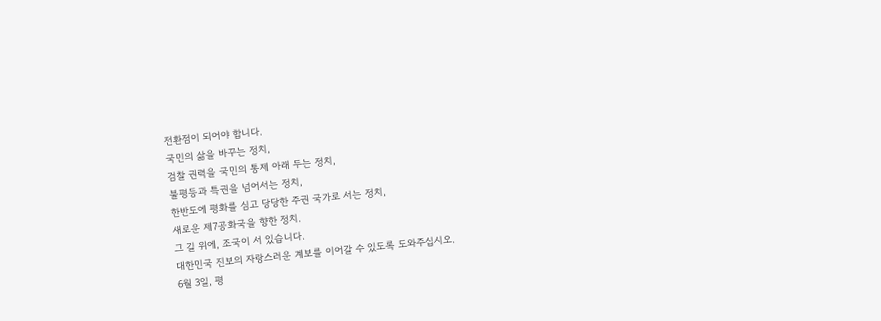전환점이 되어야 합니다.
국민의 삶을 바꾸는 정치,
검찰 권력을 국민의 통제 아래 두는 정치,
불평등과 특권을 넘어서는 정치,
한반도에 평화를 심고 당당한 주권 국가로 서는 정치,
새로운 제7공화국을 향한 정치.
그 길 위에, 조국이 서 있습니다.
대한민국 진보의 자랑스러운 계보를 이어갈 수 있도록 도와주십시오.
6월 3일, 평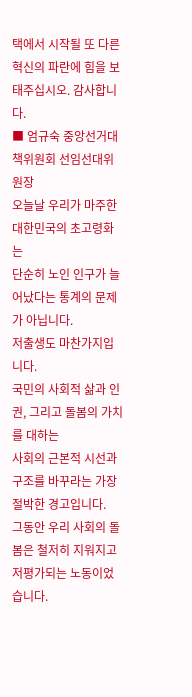택에서 시작될 또 다른 혁신의 파란에 힘을 보태주십시오. 감사합니다.
■ 엄규숙 중앙선거대책위원회 선임선대위원장
오늘날 우리가 마주한 대한민국의 초고령화는
단순히 노인 인구가 늘어났다는 통계의 문제가 아닙니다.
저출생도 마찬가지입니다.
국민의 사회적 삶과 인권, 그리고 돌봄의 가치를 대하는
사회의 근본적 시선과 구조를 바꾸라는 가장 절박한 경고입니다.
그동안 우리 사회의 돌봄은 철저히 지워지고 저평가되는 노동이었습니다.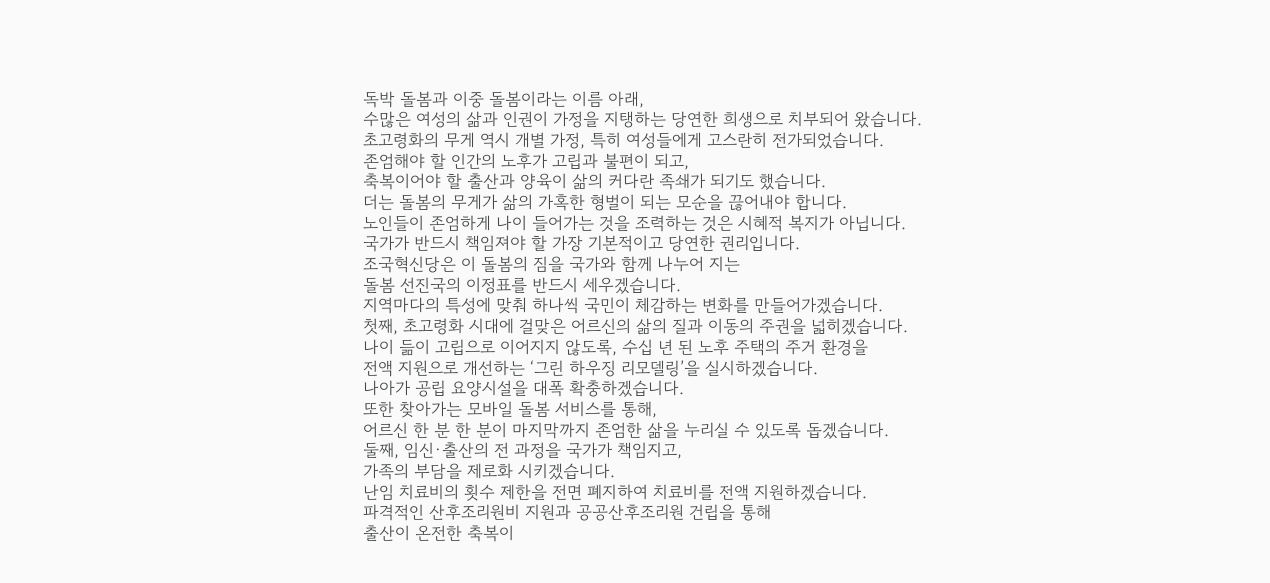독박 돌봄과 이중 돌봄이라는 이름 아래,
수많은 여성의 삶과 인권이 가정을 지탱하는 당연한 희생으로 치부되어 왔습니다.
초고령화의 무게 역시 개별 가정, 특히 여성들에게 고스란히 전가되었습니다.
존엄해야 할 인간의 노후가 고립과 불편이 되고,
축복이어야 할 출산과 양육이 삶의 커다란 족쇄가 되기도 했습니다.
더는 돌봄의 무게가 삶의 가혹한 형벌이 되는 모순을 끊어내야 합니다.
노인들이 존엄하게 나이 들어가는 것을 조력하는 것은 시혜적 복지가 아닙니다.
국가가 반드시 책임져야 할 가장 기본적이고 당연한 권리입니다.
조국혁신당은 이 돌봄의 짐을 국가와 함께 나누어 지는
돌봄 선진국의 이정표를 반드시 세우겠습니다.
지역마다의 특성에 맞춰 하나씩 국민이 체감하는 변화를 만들어가겠습니다.
첫째, 초고령화 시대에 걸맞은 어르신의 삶의 질과 이동의 주권을 넓히겠습니다.
나이 듦이 고립으로 이어지지 않도록, 수십 년 된 노후 주택의 주거 환경을
전액 지원으로 개선하는 ‘그린 하우징 리모델링’을 실시하겠습니다.
나아가 공립 요양시설을 대폭 확충하겠습니다.
또한 찾아가는 모바일 돌봄 서비스를 통해,
어르신 한 분 한 분이 마지막까지 존엄한 삶을 누리실 수 있도록 돕겠습니다.
둘째, 임신·출산의 전 과정을 국가가 책임지고,
가족의 부담을 제로화 시키겠습니다.
난임 치료비의 횟수 제한을 전면 폐지하여 치료비를 전액 지원하겠습니다.
파격적인 산후조리원비 지원과 공공산후조리원 건립을 통해
출산이 온전한 축복이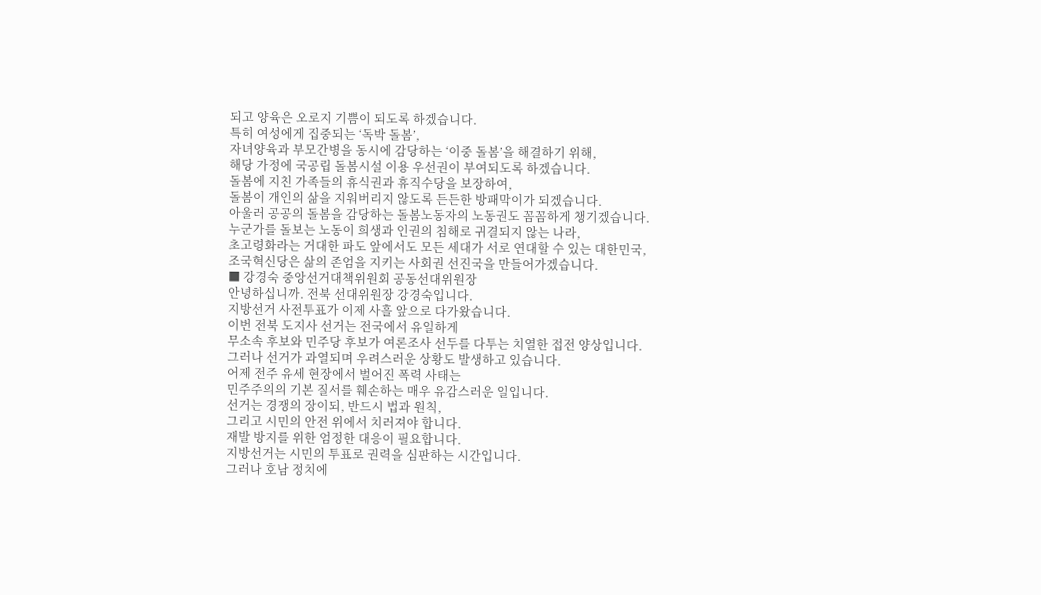되고 양육은 오로지 기쁨이 되도록 하겠습니다.
특히 여성에게 집중되는 ‘독박 돌봄’,
자녀양육과 부모간병을 동시에 감당하는 ‘이중 돌봄’을 해결하기 위해,
해당 가정에 국공립 돌봄시설 이용 우선권이 부여되도록 하겠습니다.
돌봄에 지친 가족들의 휴식권과 휴직수당을 보장하여,
돌봄이 개인의 삶을 지워버리지 않도록 든든한 방패막이가 되겠습니다.
아울러 공공의 돌봄을 감당하는 돌봄노동자의 노동권도 꼼꼼하게 챙기겠습니다.
누군가를 돌보는 노동이 희생과 인권의 침해로 귀결되지 않는 나라,
초고령화라는 거대한 파도 앞에서도 모든 세대가 서로 연대할 수 있는 대한민국,
조국혁신당은 삶의 존엄을 지키는 사회권 선진국을 만들어가겠습니다.
■ 강경숙 중앙선거대책위원회 공동선대위원장
안녕하십니까. 전북 선대위원장 강경숙입니다.
지방선거 사전투표가 이제 사흘 앞으로 다가왔습니다.
이번 전북 도지사 선거는 전국에서 유일하게
무소속 후보와 민주당 후보가 여론조사 선두를 다투는 치열한 접전 양상입니다.
그러나 선거가 과열되며 우려스러운 상황도 발생하고 있습니다.
어제 전주 유세 현장에서 벌어진 폭력 사태는
민주주의의 기본 질서를 훼손하는 매우 유감스러운 일입니다.
선거는 경쟁의 장이되, 반드시 법과 원칙,
그리고 시민의 안전 위에서 치러져야 합니다.
재발 방지를 위한 엄정한 대응이 필요합니다.
지방선거는 시민의 투표로 권력을 심판하는 시간입니다.
그러나 호남 정치에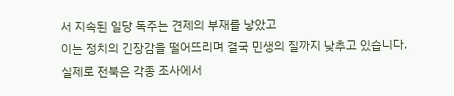서 지속된 일당 독주는 견제의 부재를 낳았고
이는 정치의 긴장감을 떨어뜨리며 결국 민생의 질까지 낮추고 있습니다.
실제로 전북은 각종 조사에서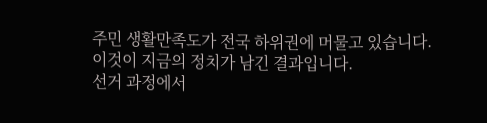주민 생활만족도가 전국 하위권에 머물고 있습니다.
이것이 지금의 정치가 남긴 결과입니다.
선거 과정에서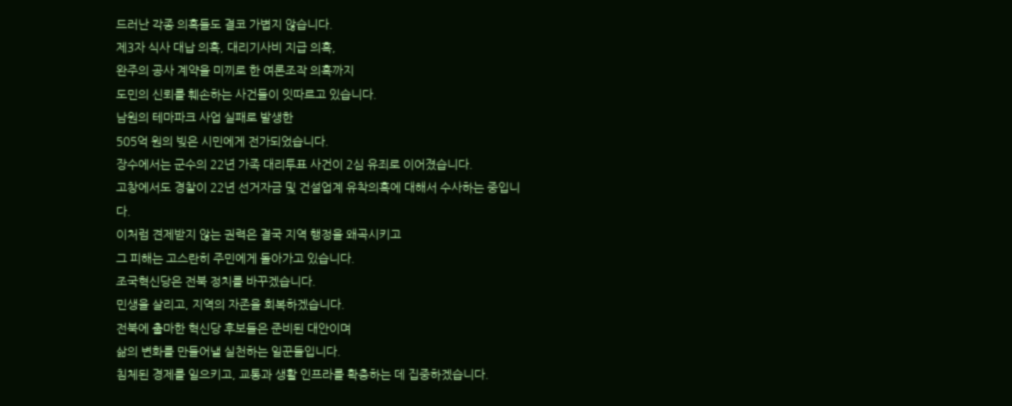드러난 각종 의혹들도 결코 가볍지 않습니다.
제3자 식사 대납 의혹, 대리기사비 지급 의혹,
완주의 공사 계약을 미끼로 한 여론조작 의혹까지
도민의 신뢰를 훼손하는 사건들이 잇따르고 있습니다.
남원의 테마파크 사업 실패로 발생한
505억 원의 빚은 시민에게 전가되었습니다.
장수에서는 군수의 22년 가족 대리투표 사건이 2심 유죄로 이어졌습니다.
고창에서도 경찰이 22년 선거자금 및 건설업계 유착의혹에 대해서 수사하는 중입니다.
이처럼 견제받지 않는 권력은 결국 지역 행정을 왜곡시키고
그 피해는 고스란히 주민에게 돌아가고 있습니다.
조국혁신당은 전북 정치를 바꾸겠습니다.
민생을 살리고, 지역의 자존을 회복하겠습니다.
전북에 출마한 혁신당 후보들은 준비된 대안이며
삶의 변화를 만들어낼 실천하는 일꾼들입니다.
침체된 경제를 일으키고, 교통과 생활 인프라를 확충하는 데 집중하겠습니다.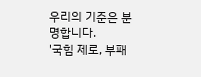우리의 기준은 분명합니다.
'국힘 제로, 부패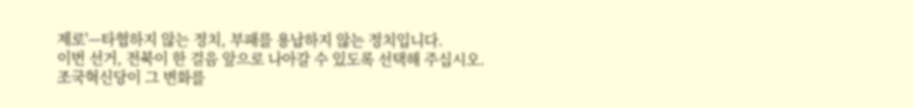제로'—타협하지 않는 정치, 부패를 용납하지 않는 정치입니다.
이번 선거, 전북이 한 걸음 앞으로 나아갈 수 있도록 선택해 주십시오.
조국혁신당이 그 변화를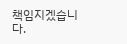책임지겠습니다.